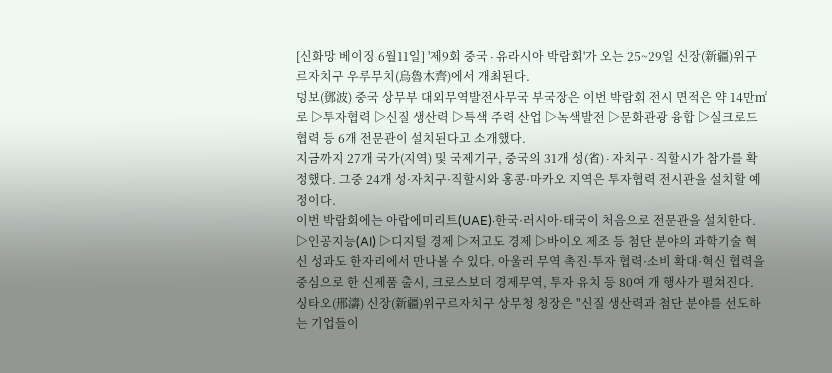[신화망 베이징 6월11일] '제9회 중국∙유라시아 박람회'가 오는 25~29일 신장(新疆)위구르자치구 우루무치(烏魯木齊)에서 개최된다.
덩보(鄧波) 중국 상무부 대외무역발전사무국 부국장은 이번 박람회 전시 면적은 약 14만㎡로 ▷투자협력 ▷신질 생산력 ▷특색 주력 산업 ▷녹색발전 ▷문화관광 융합 ▷실크로드 협력 등 6개 전문관이 설치된다고 소개했다.
지금까지 27개 국가(지역) 및 국제기구, 중국의 31개 성(省)∙자치구∙직할시가 참가를 확정했다. 그중 24개 성·자치구·직할시와 홍콩·마카오 지역은 투자협력 전시관을 설치할 예정이다.
이번 박람회에는 아랍에미리트(UAE)·한국·러시아·태국이 처음으로 전문관을 설치한다. ▷인공지능(AI) ▷디지털 경제 ▷저고도 경제 ▷바이오 제조 등 첨단 분야의 과학기술 혁신 성과도 한자리에서 만나볼 수 있다. 아울러 무역 촉진·투자 협력·소비 확대·혁신 협력을 중심으로 한 신제품 출시, 크로스보더 경제무역, 투자 유치 등 80여 개 행사가 펼쳐진다.
싱타오(邢濤) 신장(新疆)위구르자치구 상무청 청장은 "신질 생산력과 첨단 분야를 선도하는 기업들이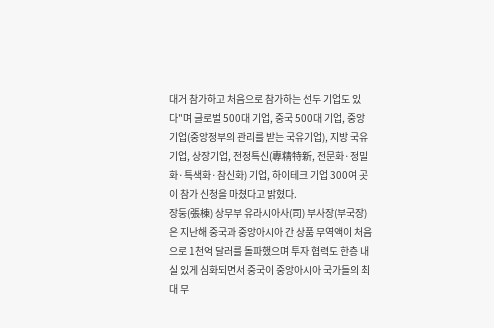대거 참가하고 처음으로 참가하는 선두 기업도 있다"며 글로벌 500대 기업, 중국 500대 기업, 중앙기업(중앙정부의 관리를 받는 국유기업), 지방 국유기업, 상장기업, 전정특신(專精特新, 전문화·정밀화·특색화·참신화) 기업, 하이테크 기업 300여 곳이 참가 신청을 마쳤다고 밝혔다.
장둥(張棟) 상무부 유라시아사(司) 부사장(부국장)은 지난해 중국과 중앙아시아 간 상품 무역액이 처음으로 1천억 달러를 돌파했으며 투자 협력도 한층 내실 있게 심화되면서 중국이 중앙아시아 국가들의 최대 무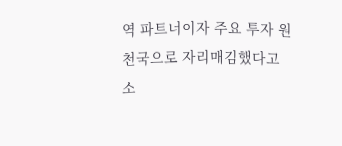역 파트너이자 주요 투자 원천국으로 자리매김했다고 소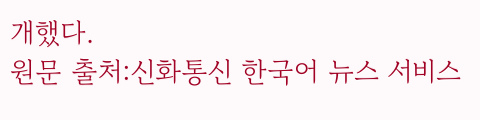개했다.
원문 출처:신화통신 한국어 뉴스 서비스